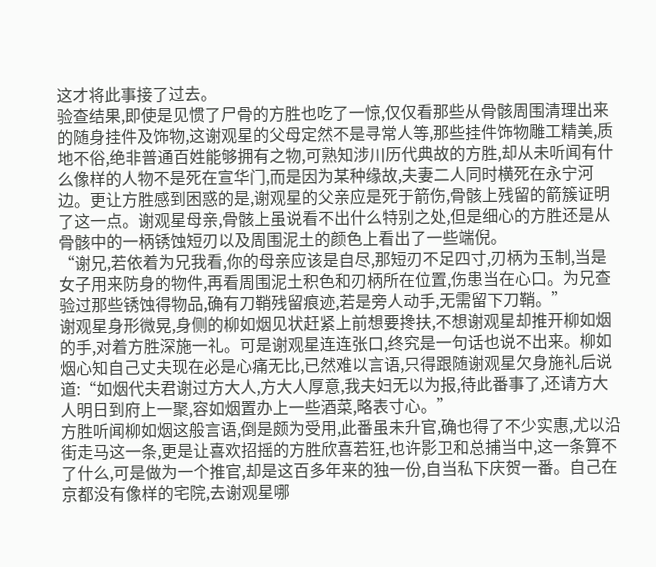这才将此事接了过去。
验查结果,即使是见惯了尸骨的方胜也吃了一惊,仅仅看那些从骨骸周围清理出来的随身挂件及饰物,这谢观星的父母定然不是寻常人等,那些挂件饰物雕工精美,质地不俗,绝非普通百姓能够拥有之物,可熟知涉川历代典故的方胜,却从未听闻有什么像样的人物不是死在宣华门,而是因为某种缘故,夫妻二人同时横死在永宁河边。更让方胜感到困惑的是,谢观星的父亲应是死于箭伤,骨骸上残留的箭簇证明了这一点。谢观星母亲,骨骸上虽说看不出什么特别之处,但是细心的方胜还是从骨骸中的一柄锈蚀短刃以及周围泥土的颜色上看出了一些端倪。
“谢兄,若依着为兄我看,你的母亲应该是自尽,那短刃不足四寸,刃柄为玉制,当是女子用来防身的物件,再看周围泥土积色和刃柄所在位置,伤患当在心口。为兄查验过那些锈蚀得物品,确有刀鞘残留痕迹,若是旁人动手,无需留下刀鞘。”
谢观星身形微晃,身侧的柳如烟见状赶紧上前想要搀扶,不想谢观星却推开柳如烟的手,对着方胜深施一礼。可是谢观星连连张口,终究是一句话也说不出来。柳如烟心知自己丈夫现在必是心痛无比,已然难以言语,只得跟随谢观星欠身施礼后说道:“如烟代夫君谢过方大人,方大人厚意,我夫妇无以为报,待此番事了,还请方大人明日到府上一聚,容如烟置办上一些酒菜,略表寸心。”
方胜听闻柳如烟这般言语,倒是颇为受用,此番虽未升官,确也得了不少实惠,尤以沿街走马这一条,更是让喜欢招摇的方胜欣喜若狂,也许影卫和总捕当中,这一条算不了什么,可是做为一个推官,却是这百多年来的独一份,自当私下庆贺一番。自己在京都没有像样的宅院,去谢观星哪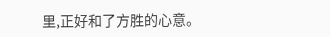里,正好和了方胜的心意。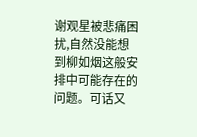谢观星被悲痛困扰,自然没能想到柳如烟这般安排中可能存在的问题。可话又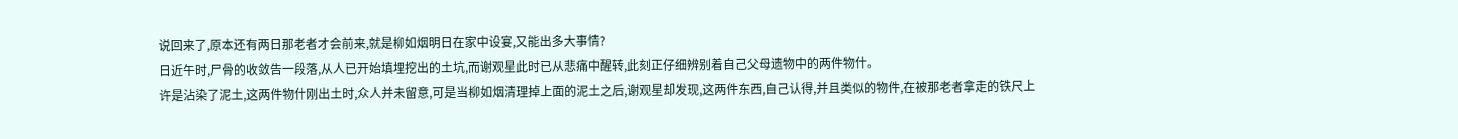说回来了,原本还有两日那老者才会前来,就是柳如烟明日在家中设宴,又能出多大事情?
日近午时,尸骨的收敛告一段落,从人已开始填埋挖出的土坑,而谢观星此时已从悲痛中醒转,此刻正仔细辨别着自己父母遗物中的两件物什。
许是沾染了泥土,这两件物什刚出土时,众人并未留意,可是当柳如烟清理掉上面的泥土之后,谢观星却发现,这两件东西,自己认得,并且类似的物件,在被那老者拿走的铁尺上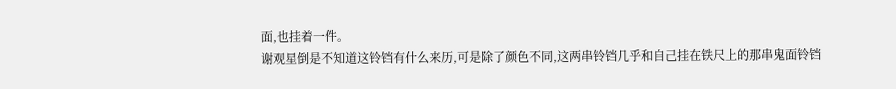面,也挂着一件。
谢观星倒是不知道这铃铛有什么来历,可是除了颜色不同,这两串铃铛几乎和自己挂在铁尺上的那串鬼面铃铛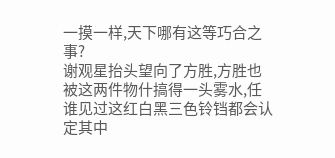一摸一样,天下哪有这等巧合之事?
谢观星抬头望向了方胜,方胜也被这两件物什搞得一头雾水,任谁见过这红白黑三色铃铛都会认定其中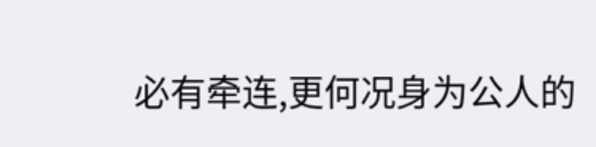必有牵连,更何况身为公人的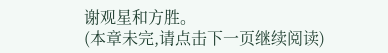谢观星和方胜。
(本章未完,请点击下一页继续阅读)